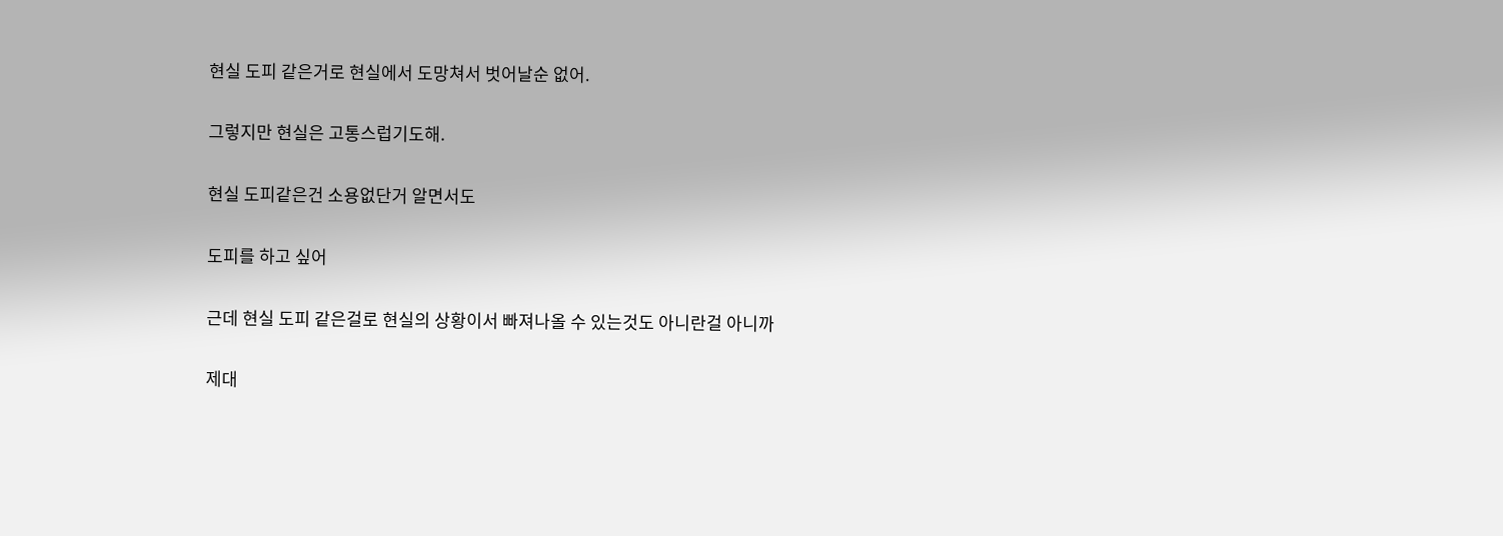현실 도피 같은거로 현실에서 도망쳐서 벗어날순 없어.

그렇지만 현실은 고통스럽기도해.

현실 도피같은건 소용없단거 알면서도

도피를 하고 싶어

근데 현실 도피 같은걸로 현실의 상황이서 빠져나올 수 있는것도 아니란걸 아니까

제대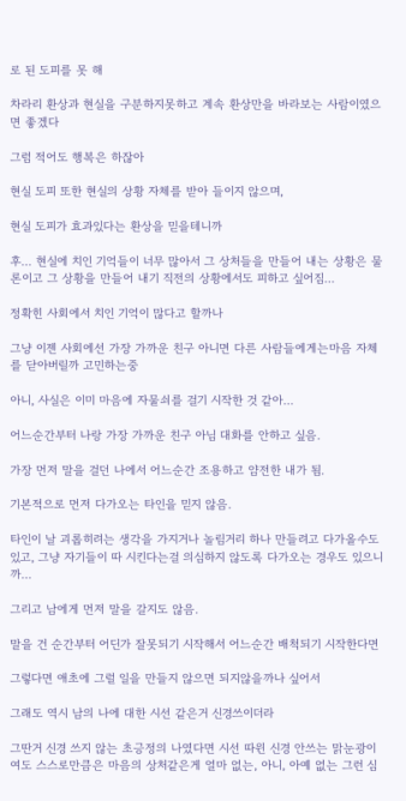로 된 도피를 못 해

차라리 환상과 현실을 구분하지못하고 계속 환상만을 바라보는 사람이였으면 좋겠다

그럼 적어도 행복은 하잖아

현실 도피 또한 현실의 상황 자체를 받아 들이지 않으며,

현실 도피가 효과있다는 환상을 믿을테니까

후… 현실에 치인 기억들이 너무 많아서 그 상처들을 만들어 내는 상황은 물론이고 그 상황을 만들어 내기 직전의 상황에서도 피하고 싶어짐…

정확힌 사회에서 치인 기억이 많다고 할까나

그냥 이젠 사회에선 가장 가까운 친구 아니면 다른 사람들에게는마음 자체를 닫아버릴까 고민하는중

아니, 사실은 이미 마음에 자물쇠를 걸기 시작한 것 같아…

어느순간부터 나랑 가장 가까운 친구 아님 대화를 안하고 싶음.

가장 먼저 말을 걸던 나에서 어느순간 조용하고 얌전한 내가 됨.

기본적으로 먼저 다가오는 타인을 믿지 않음.

타인이 날 괴롭히려는 생각을 가지거나 놀림거리 하나 만들려고 다가올수도 있고, 그냥 자기들이 따 시킨다는걸 의심하지 않도록 다가오는 경우도 있으니까…

그리고 남에게 먼저 말을 갈지도 않음.

말을 건 순간부터 어딘가 잘못되기 시작해서 어느순간 배척되기 시작한다면

그렇다면 애초에 그럴 일을 만들지 않으면 되지않을까나 싶어서

그래도 역시 남의 나에 대한 시선 같은거 신경쓰이더라

그딴거 신경 쓰지 않는 초긍정의 나였다면 시선 따윈 신경 안쓰는 맑눈광이여도 스스로만큼은 마음의 상처같은게 얼마 없는, 아니, 아예 없는 그런 심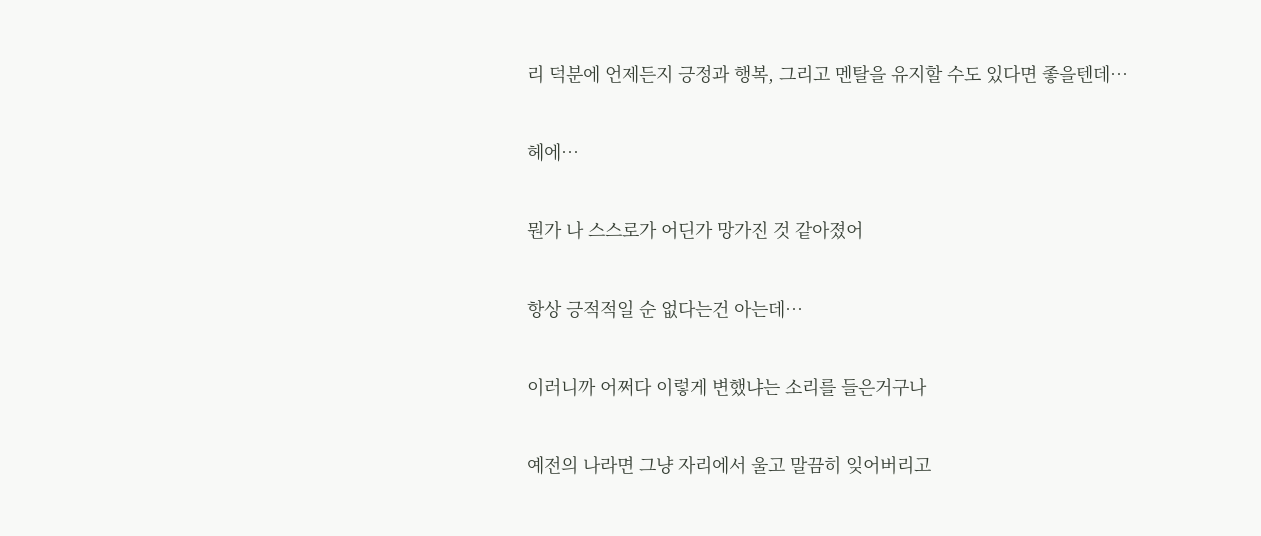리 덕분에 언제든지 긍정과 행복, 그리고 멘탈을 유지할 수도 있다면 좋을텐데…

헤에…

뭔가 나 스스로가 어딘가 망가진 것 같아졌어

항상 긍적적일 순 없다는건 아는데…

이러니까 어쩌다 이렇게 변했냐는 소리를 들은거구나

예전의 나라면 그냥 자리에서 울고 말끔히 잊어버리고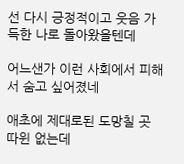선 다시 긍정적이고 웃음 가득한 나로 돌아왔을텐데

어느샌가 이런 사회에서 피해서 숨고 싶어졌네

애초에 제대로된 도망칠 곳 따윈 없는데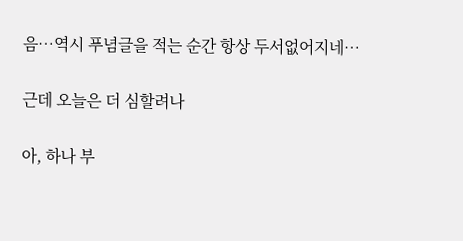음…역시 푸념글을 적는 순간 항상 두서없어지네…

근데 오늘은 더 심할려나

아, 하나 부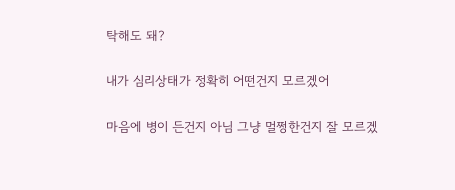탁해도 돼?

내가 심리상태가 정확히 어떤건지 모르겠어

마음에 병이 든건지 아님 그냥 멀쩡한건지 잘 모르겠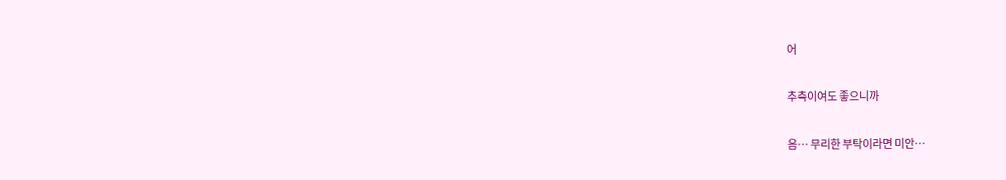어

추측이여도 좋으니까

음… 무리한 부탁이라면 미안…